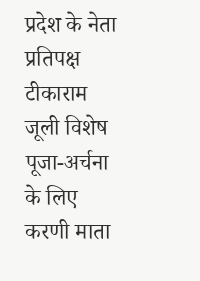प्रदेश के नेता प्रतिपक्ष टीकाराम जूली विशेष पूजा-अर्चना के लिए करणी माता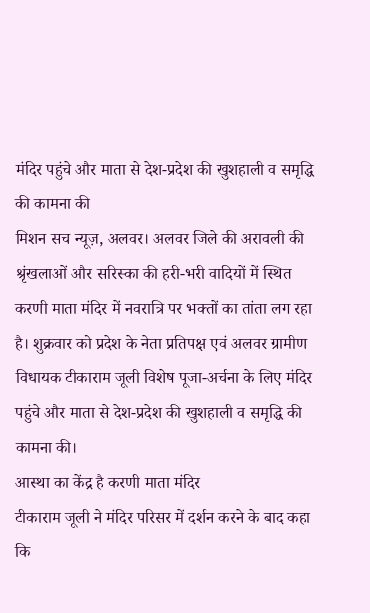मंदिर पहुंचे और माता से देश-प्रदेश की खुशहाली व समृद्धि की कामना की
मिशन सच न्यूज़, अलवर। अलवर जिले की अरावली की श्रृंखलाओं और सरिस्का की हरी-भरी वादियों में स्थित करणी माता मंदिर में नवरात्रि पर भक्तों का तांता लग रहा है। शुक्रवार को प्रदेश के नेता प्रतिपक्ष एवं अलवर ग्रामीण विधायक टीकाराम जूली विशेष पूजा-अर्चना के लिए मंदिर पहुंचे और माता से देश-प्रदेश की खुशहाली व समृद्धि की कामना की।
आस्था का केंद्र है करणी माता मंदिर
टीकाराम जूली ने मंदिर परिसर में दर्शन करने के बाद कहा कि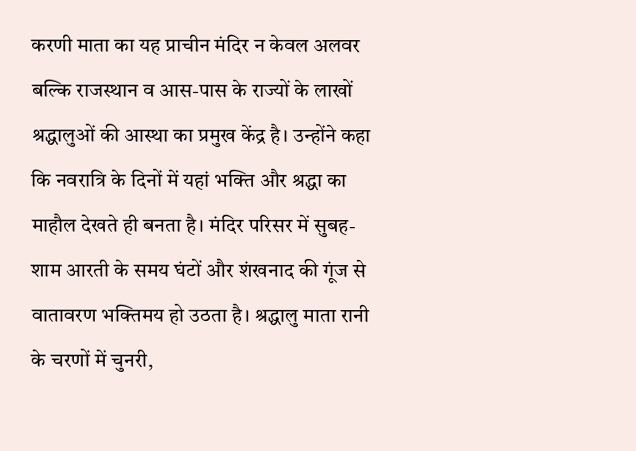करणी माता का यह प्राचीन मंदिर न केवल अलवर बल्कि राजस्थान व आस-पास के राज्यों के लाखों श्रद्धालुओं की आस्था का प्रमुख केंद्र है। उन्होंने कहा कि नवरात्रि के दिनों में यहां भक्ति और श्रद्धा का माहौल देखते ही बनता है। मंदिर परिसर में सुबह-शाम आरती के समय घंटों और शंखनाद की गूंज से वातावरण भक्तिमय हो उठता है। श्रद्धालु माता रानी के चरणों में चुनरी,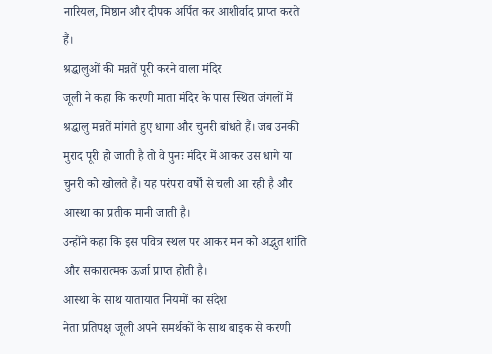नारियल, मिष्ठान और दीपक अर्पित कर आशीर्वाद प्राप्त करते हैं।
श्रद्धालुओं की मन्नतें पूरी करने वाला मंदिर
जूली ने कहा कि करणी माता मंदिर के पास स्थित जंगलों में श्रद्धालु मन्नतें मांगते हुए धागा और चुनरी बांधते हैं। जब उनकी मुराद पूरी हो जाती है तो वे पुनः मंदिर में आकर उस धागे या चुनरी को खोलते हैं। यह परंपरा वर्षों से चली आ रही है और आस्था का प्रतीक मानी जाती है।
उन्होंने कहा कि इस पवित्र स्थल पर आकर मन को अद्भुत शांति और सकारात्मक ऊर्जा प्राप्त होती है।
आस्था के साथ यातायात नियमों का संदेश
नेता प्रतिपक्ष जूली अपने समर्थकों के साथ बाइक से करणी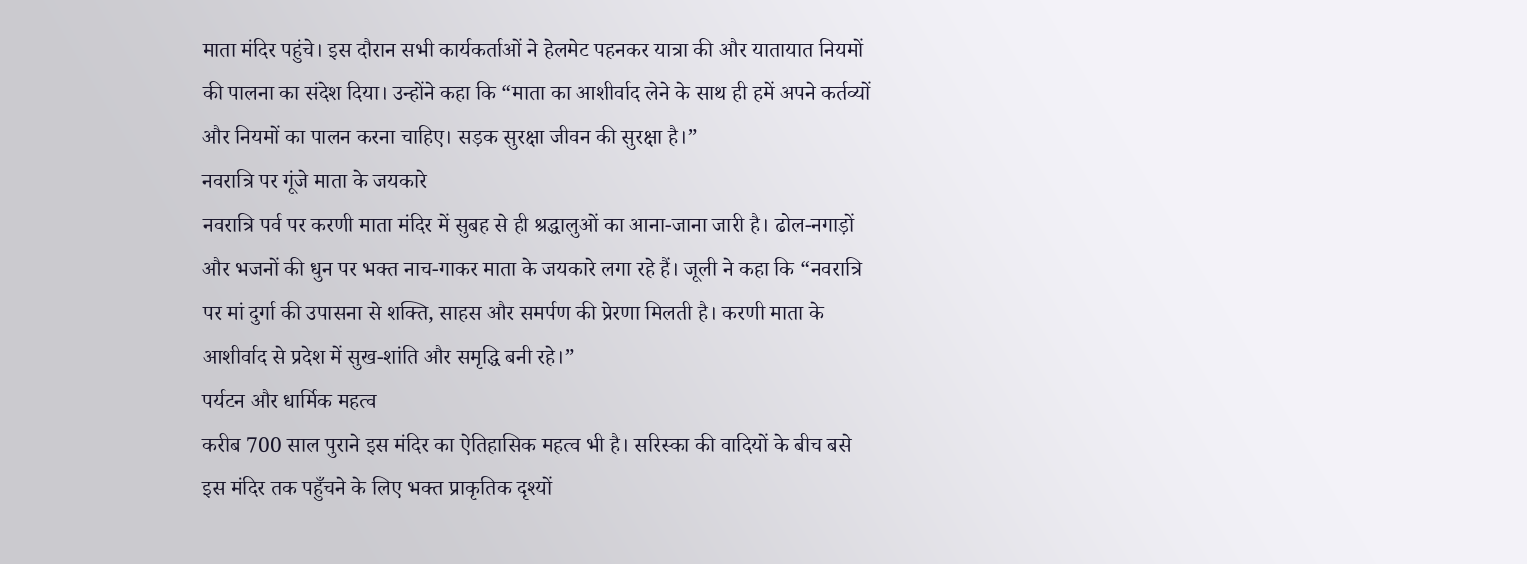माता मंदिर पहुंचे। इस दौरान सभी कार्यकर्ताओं ने हेलमेट पहनकर यात्रा की और यातायात नियमों की पालना का संदेश दिया। उन्होंने कहा कि “माता का आशीर्वाद लेने के साथ ही हमें अपने कर्तव्यों और नियमों का पालन करना चाहिए। सड़क सुरक्षा जीवन की सुरक्षा है।”
नवरात्रि पर गूंजे माता के जयकारे
नवरात्रि पर्व पर करणी माता मंदिर में सुबह से ही श्रद्धालुओं का आना-जाना जारी है। ढोल-नगाड़ों और भजनों की धुन पर भक्त नाच-गाकर माता के जयकारे लगा रहे हैं। जूली ने कहा कि “नवरात्रि पर मां दुर्गा की उपासना से शक्ति, साहस और समर्पण की प्रेरणा मिलती है। करणी माता के आशीर्वाद से प्रदेश में सुख-शांति और समृद्धि बनी रहे।”
पर्यटन और धार्मिक महत्व
करीब 700 साल पुराने इस मंदिर का ऐतिहासिक महत्व भी है। सरिस्का की वादियों के बीच बसे इस मंदिर तक पहुँचने के लिए भक्त प्राकृतिक दृश्यों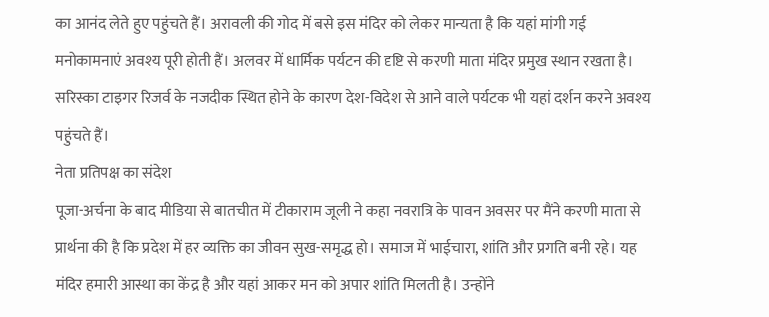का आनंद लेते हुए पहुंचते हैं। अरावली की गोद में बसे इस मंदिर को लेकर मान्यता है कि यहां मांगी गई मनोकामनाएं अवश्य पूरी होती हैं। अलवर में धार्मिक पर्यटन की दृष्टि से करणी माता मंदिर प्रमुख स्थान रखता है। सरिस्का टाइगर रिजर्व के नजदीक स्थित होने के कारण देश-विदेश से आने वाले पर्यटक भी यहां दर्शन करने अवश्य पहुंचते हैं।
नेता प्रतिपक्ष का संदेश
पूजा-अर्चना के बाद मीडिया से बातचीत में टीकाराम जूली ने कहा नवरात्रि के पावन अवसर पर मैंने करणी माता से प्रार्थना की है कि प्रदेश में हर व्यक्ति का जीवन सुख-समृद्ध हो। समाज में भाईचारा, शांति और प्रगति बनी रहे। यह मंदिर हमारी आस्था का केंद्र है और यहां आकर मन को अपार शांति मिलती है। उन्होंने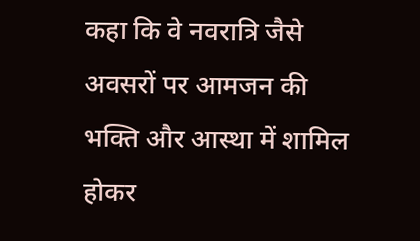कहा कि वे नवरात्रि जैसे अवसरों पर आमजन की भक्ति और आस्था में शामिल होकर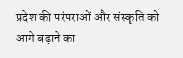प्रदेश की परंपराओं और संस्कृति को आगे बढ़ाने का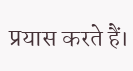प्रयास करते हैं।